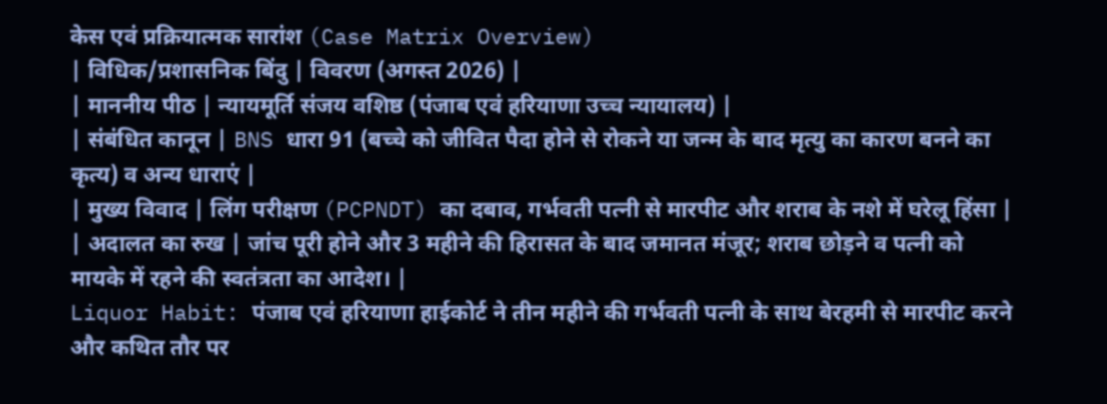केस एवं प्रक्रियात्मक सारांश (Case Matrix Overview)
| विधिक/प्रशासनिक बिंदु | विवरण (अगस्त 2026) |
| माननीय पीठ | न्यायमूर्ति संजय वशिष्ठ (पंजाब एवं हरियाणा उच्च न्यायालय) |
| संबंधित कानून | BNS धारा 91 (बच्चे को जीवित पैदा होने से रोकने या जन्म के बाद मृत्यु का कारण बनने का कृत्य) व अन्य धाराएं |
| मुख्य विवाद | लिंग परीक्षण (PCPNDT) का दबाव, गर्भवती पत्नी से मारपीट और शराब के नशे में घरेलू हिंसा |
| अदालत का रुख | जांच पूरी होने और 3 महीने की हिरासत के बाद जमानत मंजूर; शराब छोड़ने व पत्नी को मायके में रहने की स्वतंत्रता का आदेश। |
Liquor Habit: पंजाब एवं हरियाणा हाईकोर्ट ने तीन महीने की गर्भवती पत्नी के साथ बेरहमी से मारपीट करने और कथित तौर पर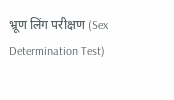भ्रूण लिंग परीक्षण (Sex Determination Test)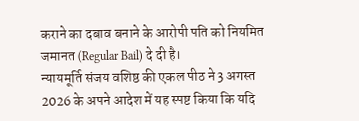कराने का दबाव बनाने के आरोपी पति को नियमित जमानत (Regular Bail) दे दी है।
न्यायमूर्ति संजय वशिष्ठ की एकल पीठ ने 3 अगस्त 2026 के अपने आदेश में यह स्पष्ट किया कि यदि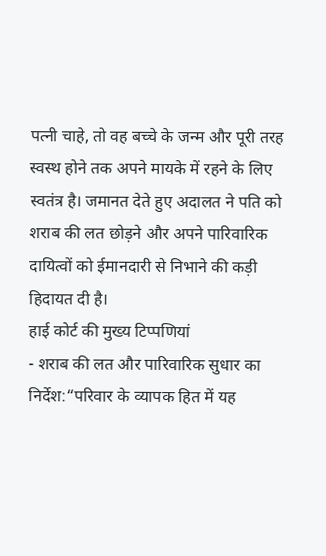पत्नी चाहे, तो वह बच्चे के जन्म और पूरी तरह स्वस्थ होने तक अपने मायके में रहने के लिए स्वतंत्र है। जमानत देते हुए अदालत ने पति को शराब की लत छोड़ने और अपने पारिवारिक दायित्वों को ईमानदारी से निभाने की कड़ी हिदायत दी है।
हाई कोर्ट की मुख्य टिप्पणियां
- शराब की लत और पारिवारिक सुधार का निर्देश:“परिवार के व्यापक हित में यह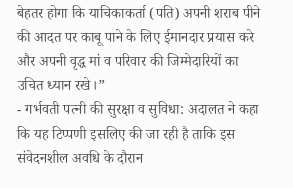बेहतर होगा कि याचिकाकर्ता (पति) अपनी शराब पीने की आदत पर काबू पाने के लिए ईमानदार प्रयास करे और अपनी वृद्ध मां व परिवार की जिम्मेदारियों का उचित ध्यान रखे।”
- गर्भवती पत्नी की सुरक्षा व सुविधा: अदालत ने कहा कि यह टिप्पणी इसलिए की जा रही है ताकि इस संवेदनशील अवधि के दौरान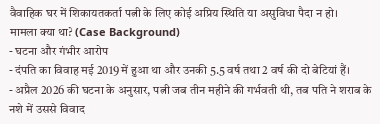वैवाहिक घर में शिकायतकर्ता पत्नी के लिए कोई अप्रिय स्थिति या असुविधा पैदा न हो।
मामला क्या था? (Case Background)
- घटना और गंभीर आरोप
- दंपति का विवाह मई 2019 में हुआ था और उनकी 5.5 वर्ष तथा 2 वर्ष की दो बेटियां हैं।
- अप्रैल 2026 की घटना के अनुसार, पत्नी जब तीन महीने की गर्भवती थी, तब पति ने शराब के नशे में उससे विवाद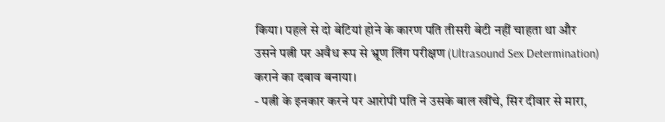किया। पहले से दो बेटियां होने के कारण पति तीसरी बेटी नहीं चाहता था और उसने पत्नी पर अवैध रूप से भ्रूण लिंग परीक्षण (Ultrasound Sex Determination) कराने का दबाव बनाया।
- पत्नी के इनकार करने पर आरोपी पति ने उसके बाल खींचे, सिर दीवार से मारा,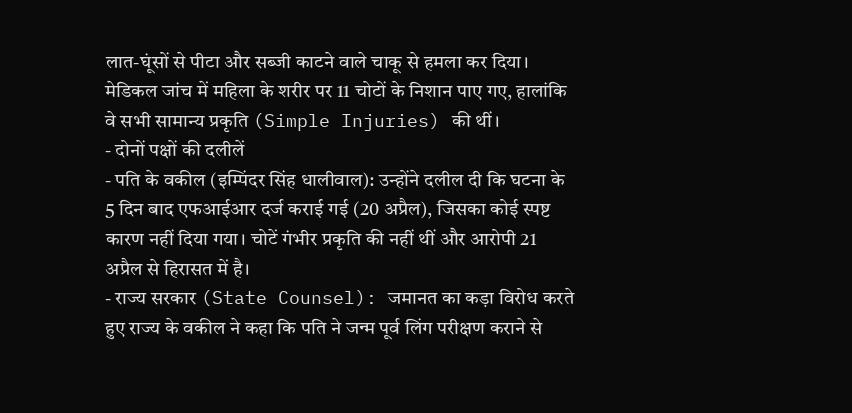लात-घूंसों से पीटा और सब्जी काटने वाले चाकू से हमला कर दिया। मेडिकल जांच में महिला के शरीर पर 11 चोटों के निशान पाए गए, हालांकि वे सभी सामान्य प्रकृति (Simple Injuries) की थीं।
- दोनों पक्षों की दलीलें
- पति के वकील (इम्पिंदर सिंह धालीवाल): उन्होंने दलील दी कि घटना के 5 दिन बाद एफआईआर दर्ज कराई गई (20 अप्रैल), जिसका कोई स्पष्ट कारण नहीं दिया गया। चोटें गंभीर प्रकृति की नहीं थीं और आरोपी 21 अप्रैल से हिरासत में है।
- राज्य सरकार (State Counsel): जमानत का कड़ा विरोध करते हुए राज्य के वकील ने कहा कि पति ने जन्म पूर्व लिंग परीक्षण कराने से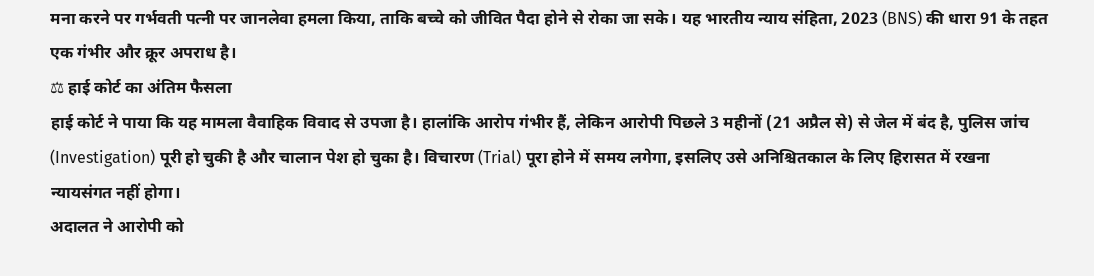मना करने पर गर्भवती पत्नी पर जानलेवा हमला किया, ताकि बच्चे को जीवित पैदा होने से रोका जा सके। यह भारतीय न्याय संहिता, 2023 (BNS) की धारा 91 के तहत एक गंभीर और क्रूर अपराध है।
⚖ हाई कोर्ट का अंतिम फैसला
हाई कोर्ट ने पाया कि यह मामला वैवाहिक विवाद से उपजा है। हालांकि आरोप गंभीर हैं, लेकिन आरोपी पिछले 3 महीनों (21 अप्रैल से) से जेल में बंद है, पुलिस जांच (Investigation) पूरी हो चुकी है और चालान पेश हो चुका है। विचारण (Trial) पूरा होने में समय लगेगा, इसलिए उसे अनिश्चितकाल के लिए हिरासत में रखना न्यायसंगत नहीं होगा।
अदालत ने आरोपी को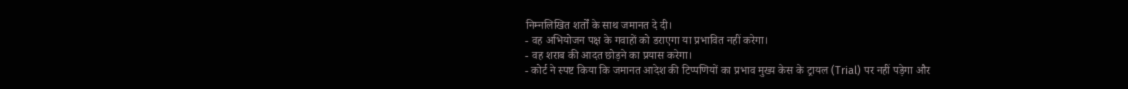निम्नलिखित शर्तों के साथ जमानत दे दी।
- वह अभियोजन पक्ष के गवाहों को डराएगा या प्रभावित नहीं करेगा।
- वह शराब की आदत छोड़ने का प्रयास करेगा।
- कोर्ट ने स्पष्ट किया कि जमानत आदेश की टिप्पणियों का प्रभाव मुख्य केस के ट्रायल (Trial) पर नहीं पड़ेगा और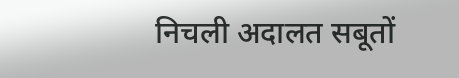निचली अदालत सबूतों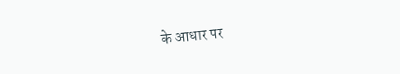के आधार पर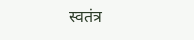स्वतंत्र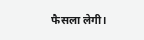फैसला लेगी।